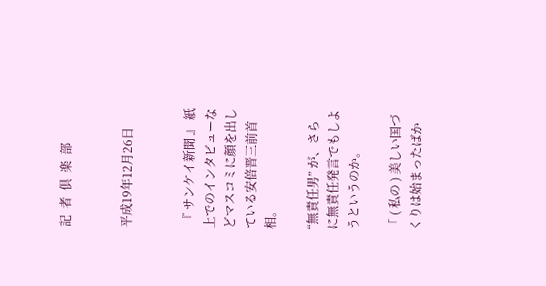記  者  倶  楽  部


平成19年12月26日


 『 サンケイ新聞 』 紙上でのインタビューなどマスコミに顔を出している安倍晋三前首相。

“無責任男” が、さらに無責任発言でもしようというのか。

「 ( 私の ) 美しい国づくりは始まったばか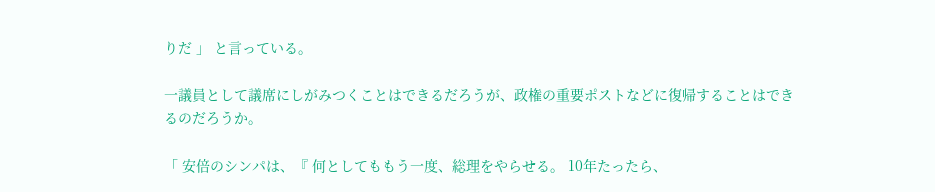りだ 」 と言っている。

一議員として議席にしがみつくことはできるだろうが、政権の重要ポストなどに復帰することはできるのだろうか。

「 安倍のシンパは、『 何としてももう一度、総理をやらせる。 10年たったら、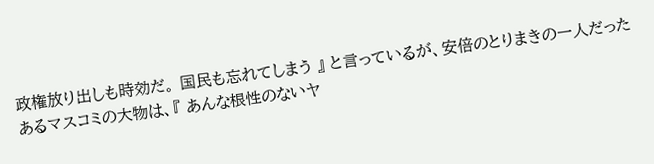政権放り出しも時効だ。 国民も忘れてしまう 』 と言っているが、安倍のとりまきの一人だったあるマスコミの大物は、『 あんな根性のないヤ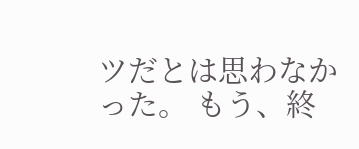ツだとは思わなかった。 もう、終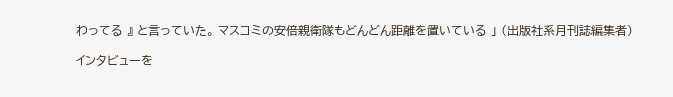わってる 』 と言っていた。 マスコミの安倍親衛隊もどんどん距離を置いている 」 (出版社系月刊誌編集者)

インタビューを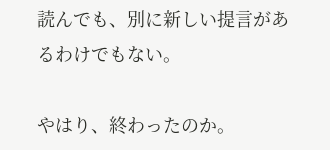読んでも、別に新しい提言があるわけでもない。

やはり、終わったのか。